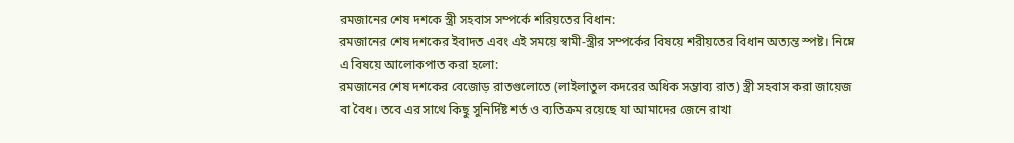রমজানের শেষ দশকে স্ত্রী সহবাস সম্পর্কে শরিয়তের বিধান:
রমজানের শেষ দশকের ইবাদত এবং এই সময়ে স্বামী-স্ত্রীর সম্পর্কের বিষয়ে শরীয়তের বিধান অত্যন্ত স্পষ্ট। নিম্নে এ বিষয়ে আলোকপাত করা হলো:
রমজানের শেষ দশকের বেজোড় রাতগুলোতে (লাইলাতুল কদরের অধিক সম্ভাব্য রাত) স্ত্রী সহবাস করা জায়েজ বা বৈধ। তবে এর সাথে কিছু সুনির্দিষ্ট শর্ত ও ব্যতিক্রম রয়েছে যা আমাদের জেনে রাখা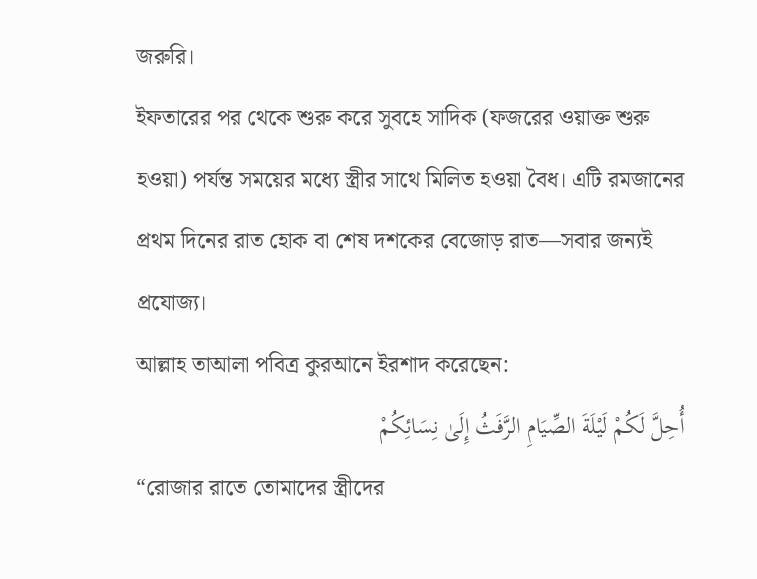জরুরি।
ইফতারের পর থেকে শুরু করে সুবহে সাদিক (ফজরের ওয়াক্ত শুরু হওয়া) পর্যন্ত সময়ের মধ্যে স্ত্রীর সাথে মিলিত হওয়া বৈধ। এটি রমজানের প্রথম দিনের রাত হোক বা শেষ দশকের বেজোড় রাত—সবার জন্যই প্রযোজ্য।
আল্লাহ তাআলা পবিত্র কুরআনে ইরশাদ করেছেন:
أُحِلَّ لَكُمْ لَيْلَةَ الصِّيَامِ الرَّفَثُ إِلَىٰ نِسَائِكُمْ
“রোজার রাতে তোমাদের স্ত্রীদের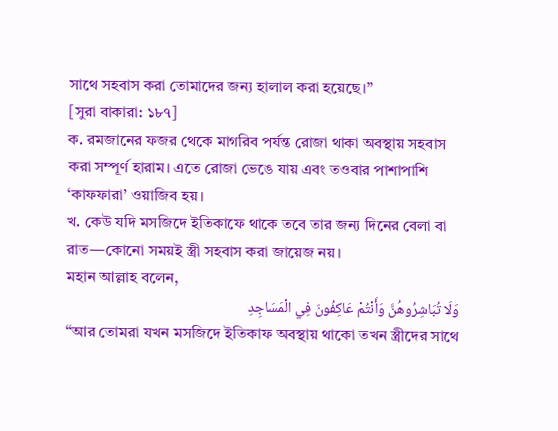সাথে সহবাস করা তোমাদের জন্য হালাল করা হয়েছে।”
[সুরা বাকারা: ১৮৭]
ক. রমজানের ফজর থেকে মাগরিব পর্যন্ত রোজা থাকা অবস্থায় সহবাস করা সম্পূর্ণ হারাম। এতে রোজা ভেঙে যায় এবং তওবার পাশাপাশি ‘কাফফারা’ ওয়াজিব হয়।
খ. কেউ যদি মসজিদে ইতিকাফে থাকে তবে তার জন্য দিনের বেলা বা রাত—কোনো সময়ই স্ত্রী সহবাস করা জায়েজ নয়।
মহান আল্লাহ বলেন,
وَلَا تُبَاشِرُوهُنَّ وَأَنْتُمْ عَاكِفُونَ فِي الْمَسَاجِدِ
“আর তোমরা যখন মসজিদে ইতিকাফ অবস্থায় থাকো তখন স্ত্রীদের সাথে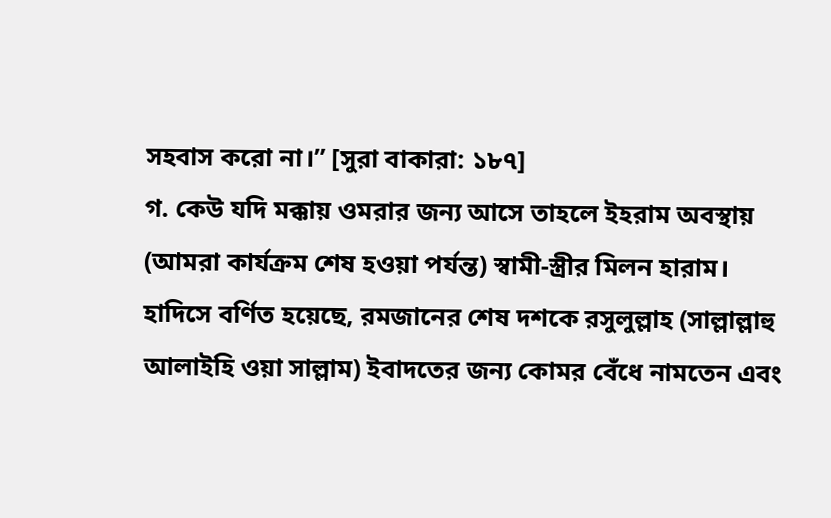সহবাস করো না।” [সুরা বাকারা: ১৮৭]
গ. কেউ যদি মক্কায় ওমরার জন্য আসে তাহলে ইহরাম অবস্থায় (আমরা কার্যক্রম শেষ হওয়া পর্যন্ত) স্বামী-স্ত্রীর মিলন হারাম।
হাদিসে বর্ণিত হয়েছে, রমজানের শেষ দশকে রসুলুল্লাহ (সাল্লাল্লাহু আলাইহি ওয়া সাল্লাম) ইবাদতের জন্য কোমর বেঁধে নামতেন এবং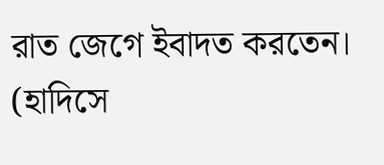রাত জেগে ইবাদত করতেন।
(হাদিসে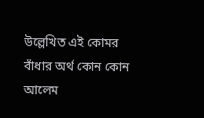উল্লেখিত এই কোমর বাঁধার অর্থ কোন কোন আলেম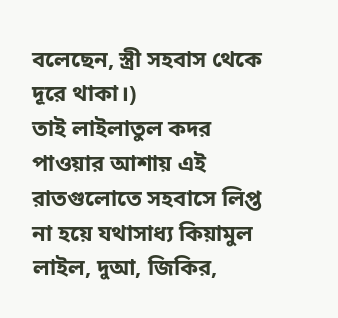বলেছেন, স্ত্রী সহবাস থেকে দূরে থাকা।)
তাই লাইলাতুল কদর পাওয়ার আশায় এই রাতগুলোতে সহবাসে লিপ্ত না হয়ে যথাসাধ্য কিয়ামুল লাইল, দুআ, জিকির,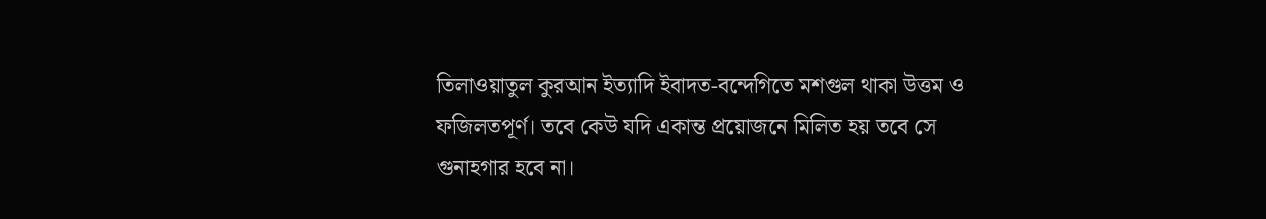তিলাওয়াতুল কুরআন ইত্যাদি ইবাদত-বন্দেগিতে মশগুল থাকা উত্তম ও ফজিলতপূর্ণ। তবে কেউ যদি একান্ত প্রয়োজনে মিলিত হয় তবে সে গুনাহগার হবে না।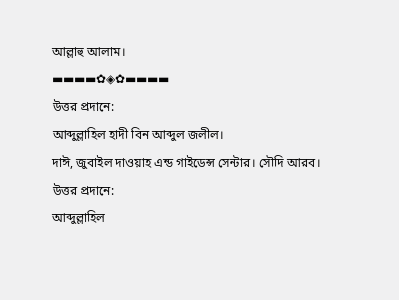আল্লাহু আলাম।
▬▬▬▬✿◈✿▬▬▬▬
উত্তর প্রদানে:
আব্দুল্লাহিল হাদী বিন আব্দুল জলীল।
দাঈ, জুবাইল দাওয়াহ এন্ড গাইডেন্স সেন্টার। সৌদি আরব।
উত্তর প্রদানে:
আব্দুল্লাহিল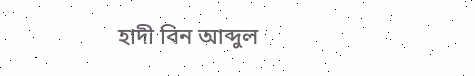হাদী বিন আব্দুল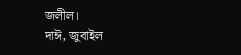জলীল।
দাঈ, জুবাইল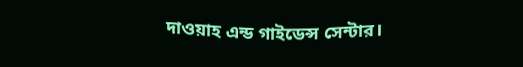দাওয়াহ এন্ড গাইডেন্স সেন্টার।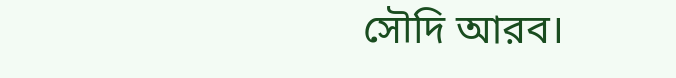সৌদি আরব।